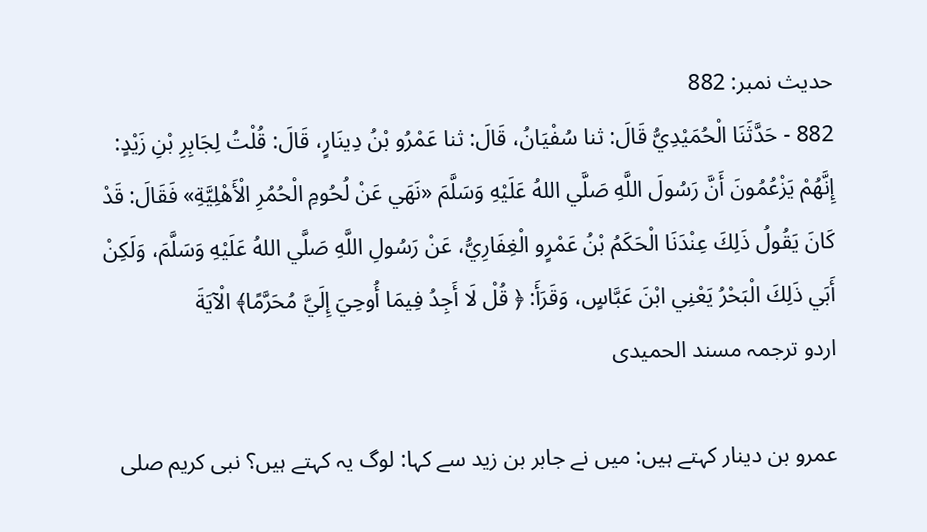حدیث نمبر: 882
882 - حَدَّثَنَا الْحُمَيْدِيُّ قَالَ: ثنا سُفْيَانُ، قَالَ: ثنا عَمْرُو بْنُ دِينَارٍ، قَالَ: قُلْتُ لِجَابِرِ بْنِ زَيْدٍ: إِنَّهُمْ يَزْعُمُونَ أَنَّ رَسُولَ اللَّهِ صَلَّي اللهُ عَلَيْهِ وَسَلَّمَ «نَهَي عَنْ لُحُومِ الْحُمُرِ الْأَهْلِيَّةِ» فَقَالَ: قَدْ كَانَ يَقُولُ ذَلِكَ عِنْدَنَا الْحَكَمُ بْنُ عَمْرٍو الْغِفَارِيُّ، عَنْ رَسُولِ اللَّهِ صَلَّي اللهُ عَلَيْهِ وَسَلَّمَ، وَلَكِنْ أَبَي ذَلِكَ الْبَحْرُ يَعْنِي ابْنَ عَبَّاسٍ، وَقَرَأَ: ﴿ قُلْ لَا أَجِدُ فِيمَا أُوحِيَ إِلَيَّ مُحَرَّمًا﴾ الْآيَةَ
اردو ترجمہ مسند الحمیدی

عمرو بن دینار کہتے ہیں: میں نے جابر بن زید سے کہا: لوگ یہ کہتے ہیں؟ نبی کریم صلی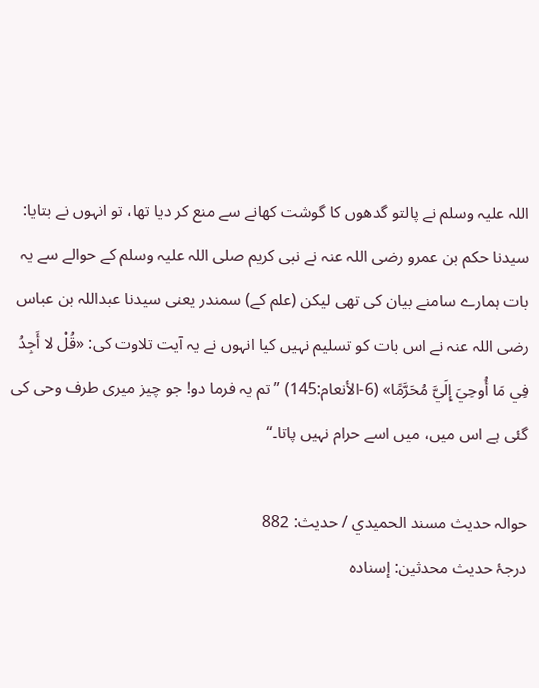اللہ علیہ وسلم نے پالتو گدھوں کا گوشت کھانے سے منع کر دیا تھا، تو انہوں نے بتایا: سیدنا حکم بن عمرو رضی اللہ عنہ نے نبی کریم صلی اللہ علیہ وسلم کے حوالے سے یہ بات ہمارے سامنے بیان کی تھی لیکن (علم کے) سمندر یعنی سیدنا عبداللہ بن عباس رضی اللہ عنہ نے اس بات کو تسلیم نہیں کیا انہوں نے یہ آیت تلاوت کی: «قُلْ لا أَجِدُ فِي مَا أُوحِيَ إِلَيَّ مُحَرَّمًا» (6-الأنعام:145) ”تم یہ فرما دو! جو چیز میری طرف وحی کی گئی ہے اس میں، میں اسے حرام نہیں پاتا۔“

حوالہ حدیث مسند الحميدي / حدیث: 882
درجۂ حدیث محدثین: إسناده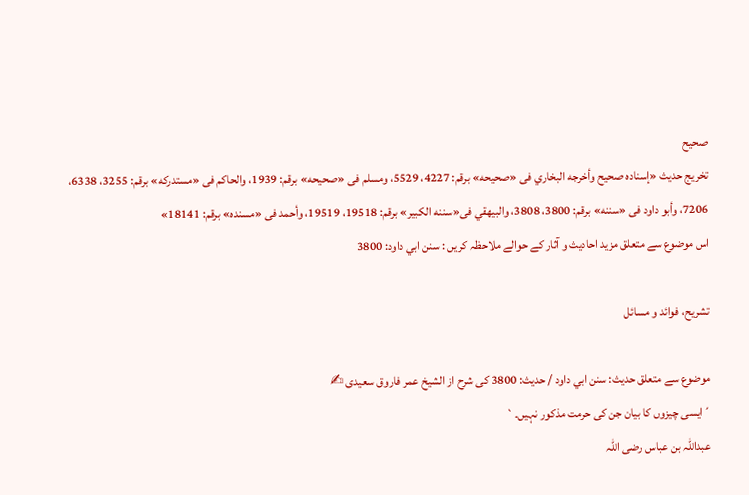صحيح
تخریج حدیث «إسناده صحيح وأخرجه البخاري فى «صحيحه» برقم: 4227، 5529، ومسلم فى «صحيحه» برقم: 1939، والحاكم فى «مستدركه» برقم: 3255، 6338، 7206، وأبو داود فى «سننه» برقم: 3800، 3808، والبيهقي فى«سننه الكبير» برقم: 19518، 19519، وأحمد فى «مسنده» برقم: 18141»
اس موضوع سے متعلق مزید احادیث و آثار کے حوالے ملاحظہ کریں : سنن ابي داود: 3800

تشریح، فوائد و مسائل

موضوع سے متعلق حدیث: سنن ابي داود / حدیث: 3800 کی شرح از الشیخ عمر فاروق سعیدی ✍
´ایسی چیزوں کا بیان جن کی حرمت مذکور نہیں۔`
عبداللہ بن عباس رضی اللہ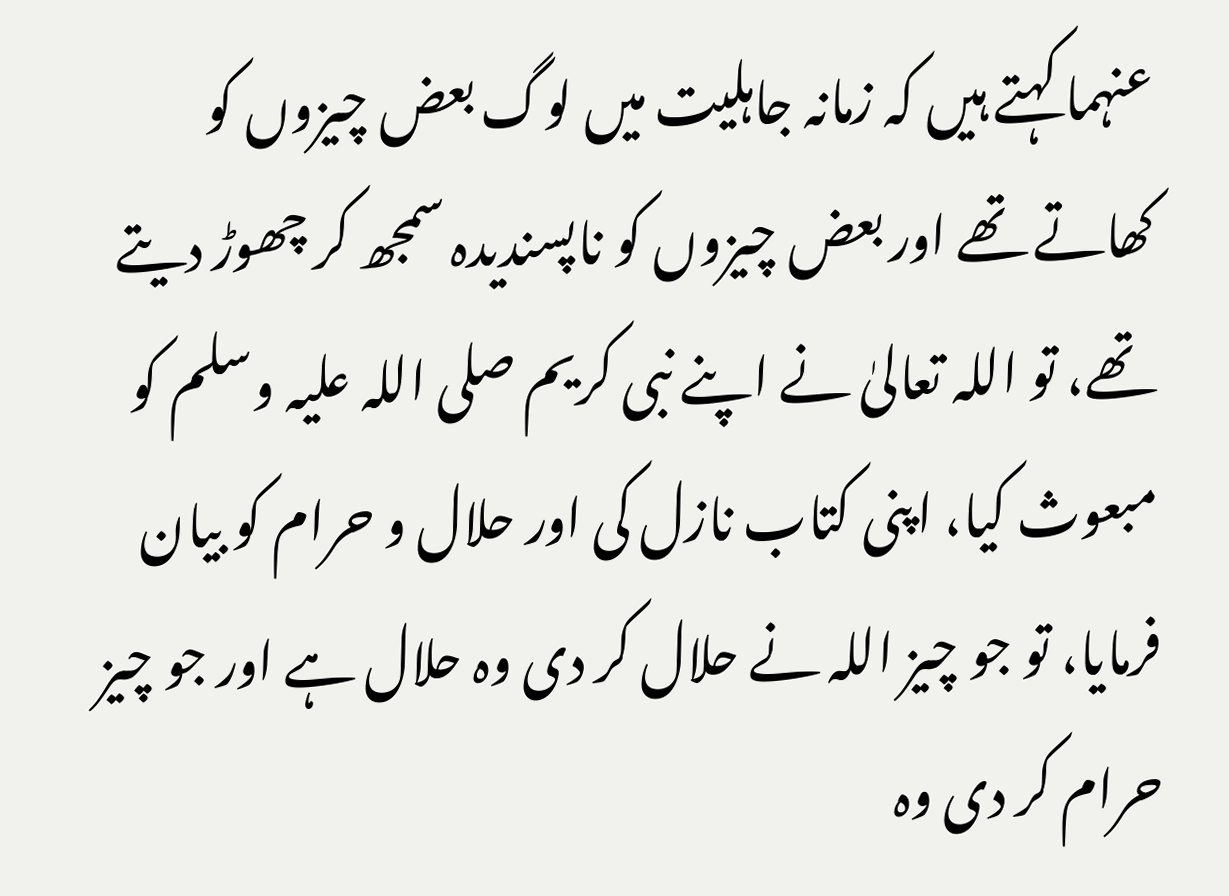عنہما کہتے ہیں کہ زمانہ جاہلیت میں لوگ بعض چیزوں کو کھاتے تھے اور بعض چیزوں کو ناپسندیدہ سمجھ کر چھوڑ دیتے تھے، تو اللہ تعالیٰ نے اپنے نبی کریم صلی اللہ علیہ وسلم کو مبعوث کیا، اپنی کتاب نازل کی اور حلال و حرام کو بیان فرمایا، تو جو چیز اللہ نے حلال کر دی وہ حلال ہے اور جو چیز حرام کر دی وہ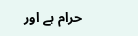حرام ہے اور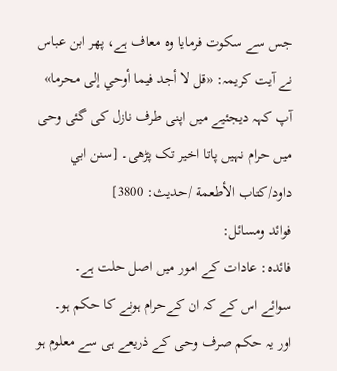جس سے سکوت فرمایا وہ معاف ہے، پھر ابن عباس نے آیت کریمہ: «قل لا أجد فيما أوحي إلى محرما» آپ کہہ دیجئیے میں اپنی طرف نازل کی گئی وحی میں حرام نہیں پاتا اخیر تک پڑھی۔ [سنن ابي داود/كتاب الأطعمة /حدیث: 3800]
فوائد ومسائل:
فائدہ: عادات کے امور میں اصل حلت ہے۔
سوائے اس کے کہ ان کےحرام ہونے کا حکم ہو۔
اور یہ حکم صرف وحی کے ذریعے ہی سے معلوم ہو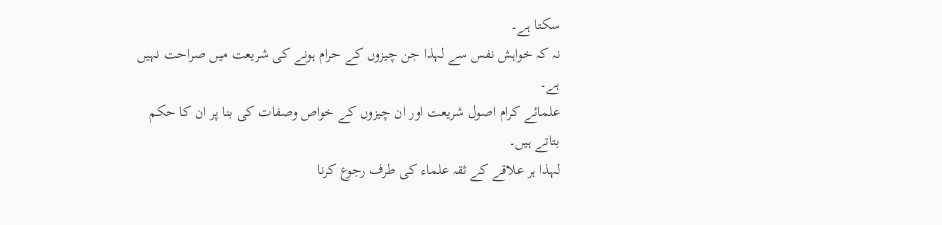سکتا ہے۔
نہ کہ خواہش نفس سے لہذا جن چیزوں کے حرام ہونے کی شریعت میں صراحت نہیں ہے۔
علمائے کرام اصول شریعت اور ان چیزوں کے خواص وصفات کی بنا پر ان کا حکم بتاتے ہیں۔
لہذا ہر علاقے کے ثقہ علماء کی طرف رجوع کرنا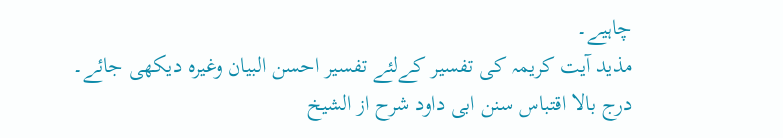چاہیے۔
مذید آیت کریمہ کی تفسیر کےلئے تفسیر احسن البیان وغیرہ دیکھی جائے۔
درج بالا اقتباس سنن ابی داود شرح از الشیخ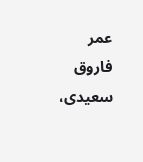عمر فاروق سعیدی،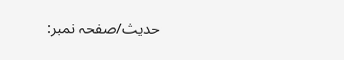حدیث/صفحہ نمبر: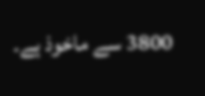3800 سے ماخوذ ہے۔